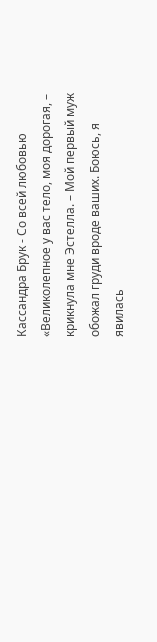Кассандра Брук - Со всей любовью
«Великолепное у вас тело, моя дорогая, – крикнула мне Эстелла. – Мой первый муж обожал груди вроде ваших. Боюсь, я явилась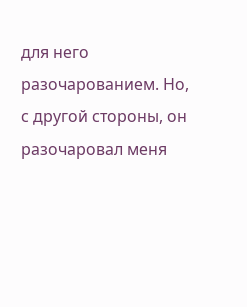для него разочарованием. Но, с другой стороны, он разочаровал меня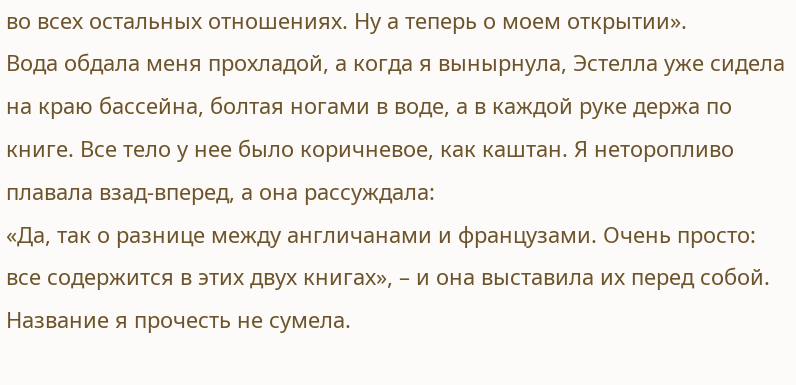во всех остальных отношениях. Ну а теперь о моем открытии».
Вода обдала меня прохладой, а когда я вынырнула, Эстелла уже сидела на краю бассейна, болтая ногами в воде, а в каждой руке держа по книге. Все тело у нее было коричневое, как каштан. Я неторопливо плавала взад-вперед, а она рассуждала:
«Да, так о разнице между англичанами и французами. Очень просто: все содержится в этих двух книгах», – и она выставила их перед собой. Название я прочесть не сумела.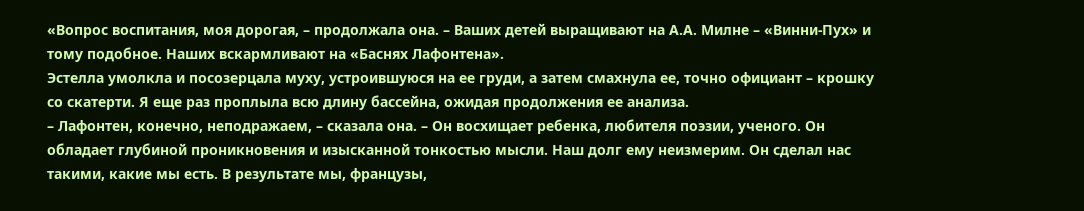«Вопрос воспитания, моя дорогая, – продолжала она. – Ваших детей выращивают на А.А. Милне – «Винни-Пух» и тому подобное. Наших вскармливают на «Баснях Лафонтена».
Эстелла умолкла и посозерцала муху, устроившуюся на ее груди, а затем смахнула ее, точно официант – крошку со скатерти. Я еще раз проплыла всю длину бассейна, ожидая продолжения ее анализа.
– Лафонтен, конечно, неподражаем, – сказала она. – Он восхищает ребенка, любителя поэзии, ученого. Он обладает глубиной проникновения и изысканной тонкостью мысли. Наш долг ему неизмерим. Он сделал нас такими, какие мы есть. В результате мы, французы,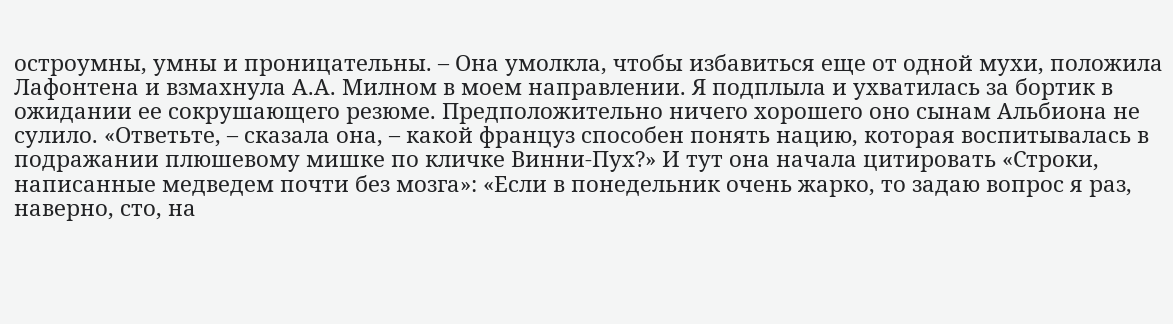остроумны, умны и проницательны. – Она умолкла, чтобы избавиться еще от одной мухи, положила Лафонтена и взмахнула А.А. Милном в моем направлении. Я подплыла и ухватилась за бортик в ожидании ее сокрушающего резюме. Предположительно ничего хорошего оно сынам Альбиона не сулило. «Ответьте, – сказала она, – какой француз способен понять нацию, которая воспитывалась в подражании плюшевому мишке по кличке Винни-Пух?» И тут она начала цитировать «Строки, написанные медведем почти без мозга»: «Если в понедельник очень жарко, то задаю вопрос я раз, наверно, сто, на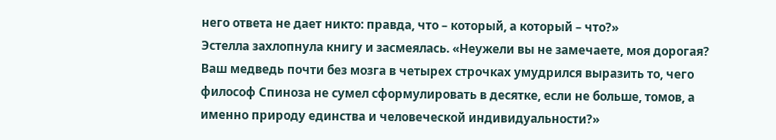него ответа не дает никто: правда, что – который, а который – что?»
Эстелла захлопнула книгу и засмеялась. «Неужели вы не замечаете, моя дорогая? Ваш медведь почти без мозга в четырех строчках умудрился выразить то, чего философ Спиноза не сумел сформулировать в десятке, если не больше, томов, а именно природу единства и человеческой индивидуальности?»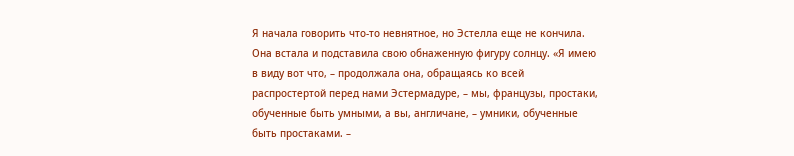Я начала говорить что-то невнятное, но Эстелла еще не кончила. Она встала и подставила свою обнаженную фигуру солнцу. «Я имею в виду вот что, – продолжала она, обращаясь ко всей распростертой перед нами Эстермадуре, – мы, французы, простаки, обученные быть умными, а вы, англичане, – умники, обученные быть простаками. –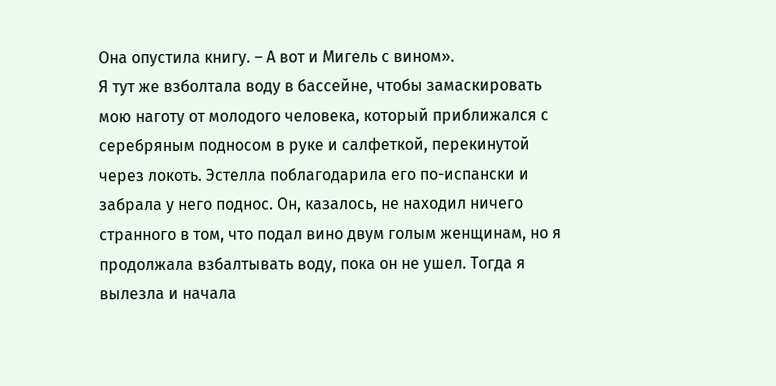Она опустила книгу. – А вот и Мигель с вином».
Я тут же взболтала воду в бассейне, чтобы замаскировать мою наготу от молодого человека, который приближался с серебряным подносом в руке и салфеткой, перекинутой через локоть. Эстелла поблагодарила его по-испански и забрала у него поднос. Он, казалось, не находил ничего странного в том, что подал вино двум голым женщинам, но я продолжала взбалтывать воду, пока он не ушел. Тогда я вылезла и начала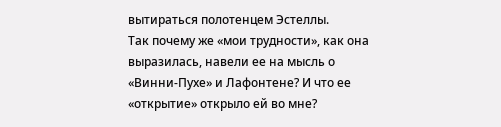вытираться полотенцем Эстеллы.
Так почему же «мои трудности», как она выразилась, навели ее на мысль о «Винни-Пухе» и Лафонтене? И что ее «открытие» открыло ей во мне?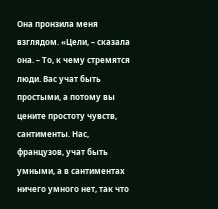Она пронзила меня взглядом. «Цели, – сказала она. – То, к чему стремятся люди. Вас учат быть простыми, а потому вы цените простоту чувств, сантименты. Нас, французов, учат быть умными, а в сантиментах ничего умного нет, так что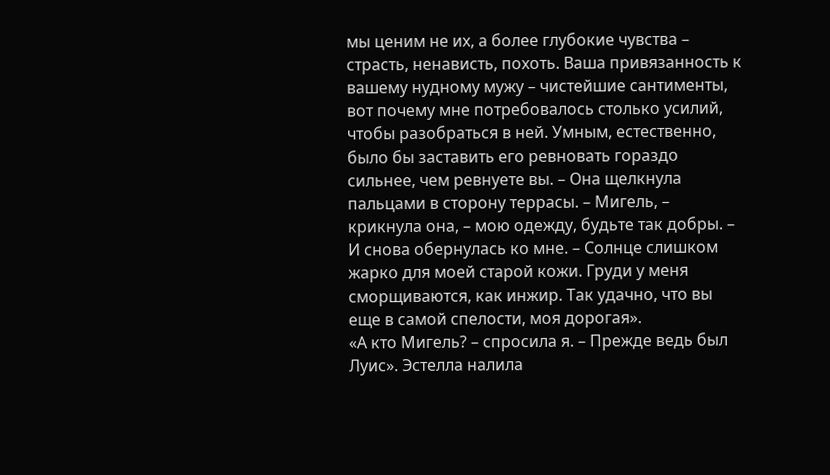мы ценим не их, а более глубокие чувства – страсть, ненависть, похоть. Ваша привязанность к вашему нудному мужу – чистейшие сантименты, вот почему мне потребовалось столько усилий, чтобы разобраться в ней. Умным, естественно, было бы заставить его ревновать гораздо сильнее, чем ревнуете вы. – Она щелкнула пальцами в сторону террасы. – Мигель, – крикнула она, – мою одежду, будьте так добры. – И снова обернулась ко мне. – Солнце слишком жарко для моей старой кожи. Груди у меня сморщиваются, как инжир. Так удачно, что вы еще в самой спелости, моя дорогая».
«А кто Мигель? – спросила я. – Прежде ведь был Луис». Эстелла налила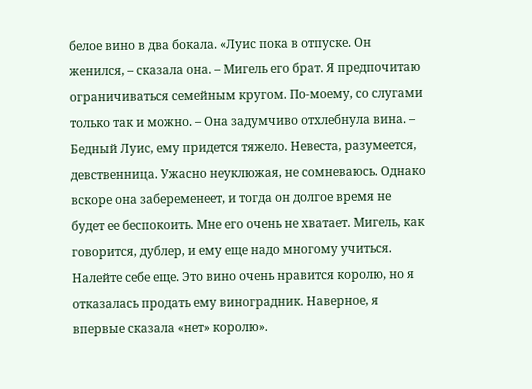белое вино в два бокала. «Луис пока в отпуске. Он женился, – сказала она. – Мигель его брат. Я предпочитаю ограничиваться семейным кругом. По-моему, со слугами только так и можно. – Она задумчиво отхлебнула вина. – Бедный Луис, ему придется тяжело. Невеста, разумеется, девственница. Ужасно неуклюжая, не сомневаюсь. Однако вскоре она забеременеет, и тогда он долгое время не будет ее беспокоить. Мне его очень не хватает. Мигель, как говорится, дублер, и ему еще надо многому учиться. Налейте себе еще. Это вино очень нравится королю, но я отказалась продать ему виноградник. Наверное, я впервые сказала «нет» королю».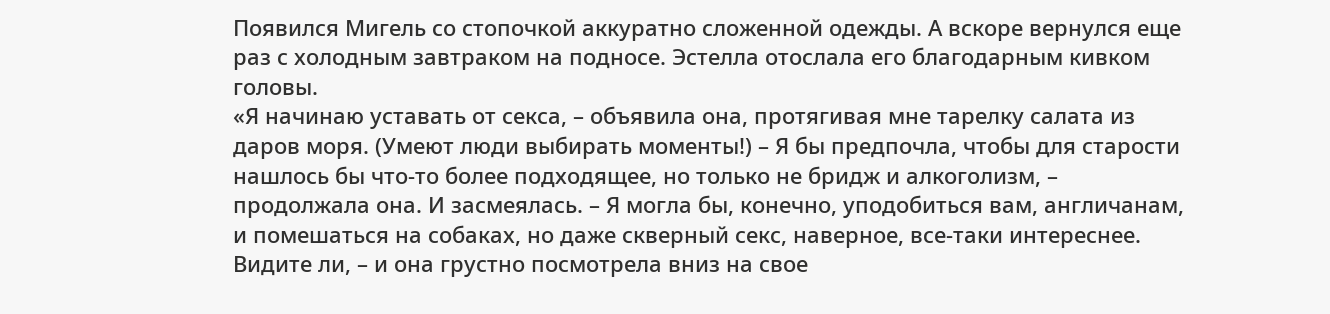Появился Мигель со стопочкой аккуратно сложенной одежды. А вскоре вернулся еще раз с холодным завтраком на подносе. Эстелла отослала его благодарным кивком головы.
«Я начинаю уставать от секса, – объявила она, протягивая мне тарелку салата из даров моря. (Умеют люди выбирать моменты!) – Я бы предпочла, чтобы для старости нашлось бы что-то более подходящее, но только не бридж и алкоголизм, – продолжала она. И засмеялась. – Я могла бы, конечно, уподобиться вам, англичанам, и помешаться на собаках, но даже скверный секс, наверное, все-таки интереснее. Видите ли, – и она грустно посмотрела вниз на свое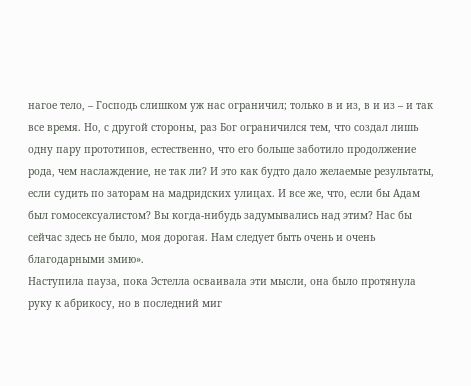нагое тело, – Господь слишком уж нас ограничил; только в и из, в и из – и так все время. Но, с другой стороны, раз Бог ограничился тем, что создал лишь одну пару прототипов, естественно, что его больше заботило продолжение рода, чем наслаждение, не так ли? И это как будто дало желаемые результаты, если судить по заторам на мадридских улицах. И все же, что, если бы Адам был гомосексуалистом? Вы когда-нибудь задумывались над этим? Нас бы сейчас здесь не было, моя дорогая. Нам следует быть очень и очень благодарными змию».
Наступила пауза, пока Эстелла осваивала эти мысли, она было протянула руку к абрикосу, но в последний миг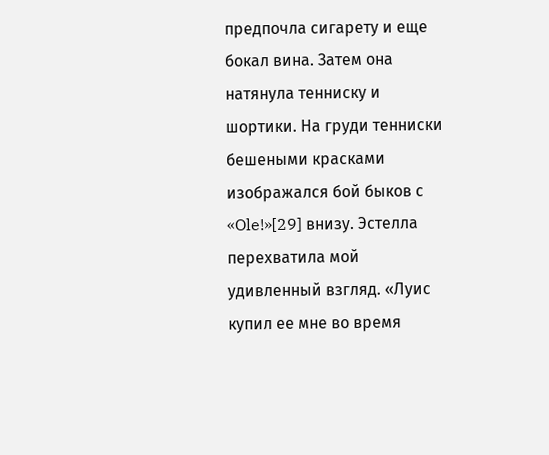предпочла сигарету и еще бокал вина. Затем она натянула тенниску и шортики. На груди тенниски бешеными красками изображался бой быков с «Ole!»[29] внизу. Эстелла перехватила мой удивленный взгляд. «Луис купил ее мне во время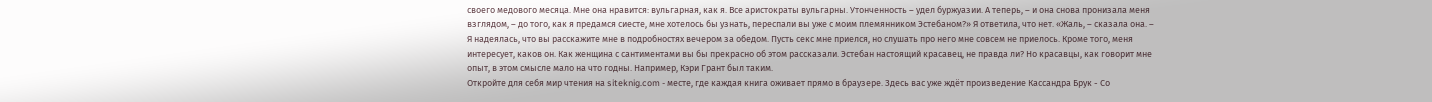своего медового месяца. Мне она нравится: вульгарная, как я. Все аристократы вульгарны. Утонченность – удел буржуазии. А теперь, – и она снова пронизала меня взглядом, – до того, как я предамся сиесте, мне хотелось бы узнать, переспали вы уже с моим племянником Эстебаном?» Я ответила, что нет. «Жаль, – сказала она. – Я надеялась, что вы расскажите мне в подробностях вечером за обедом. Пусть секс мне приелся, но слушать про него мне совсем не приелось. Кроме того, меня интересует, каков он. Как женщина с сантиментами вы бы прекрасно об этом рассказали. Эстебан настоящий красавец, не правда ли? Но красавцы, как говорит мне опыт, в этом смысле мало на что годны. Например, Кэри Грант был таким.
Откройте для себя мир чтения на siteknig.com - месте, где каждая книга оживает прямо в браузере. Здесь вас уже ждёт произведение Кассандра Брук - Со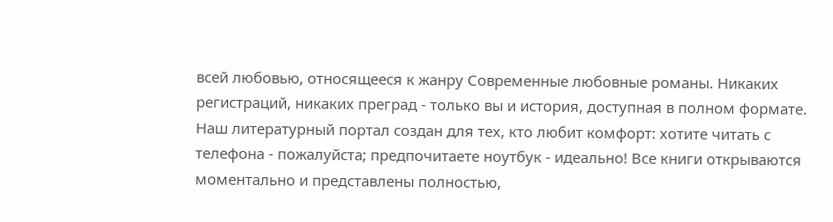всей любовью, относящееся к жанру Современные любовные романы. Никаких регистраций, никаких преград - только вы и история, доступная в полном формате. Наш литературный портал создан для тех, кто любит комфорт: хотите читать с телефона - пожалуйста; предпочитаете ноутбук - идеально! Все книги открываются моментально и представлены полностью,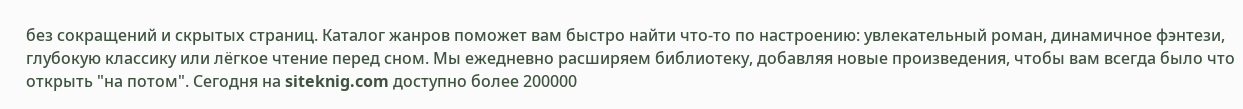без сокращений и скрытых страниц. Каталог жанров поможет вам быстро найти что-то по настроению: увлекательный роман, динамичное фэнтези, глубокую классику или лёгкое чтение перед сном. Мы ежедневно расширяем библиотеку, добавляя новые произведения, чтобы вам всегда было что открыть "на потом". Сегодня на siteknig.com доступно более 200000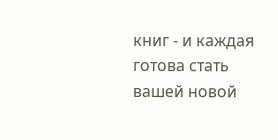книг - и каждая готова стать вашей новой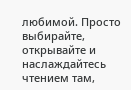любимой. Просто выбирайте, открывайте и наслаждайтесь чтением там,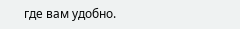где вам удобно.